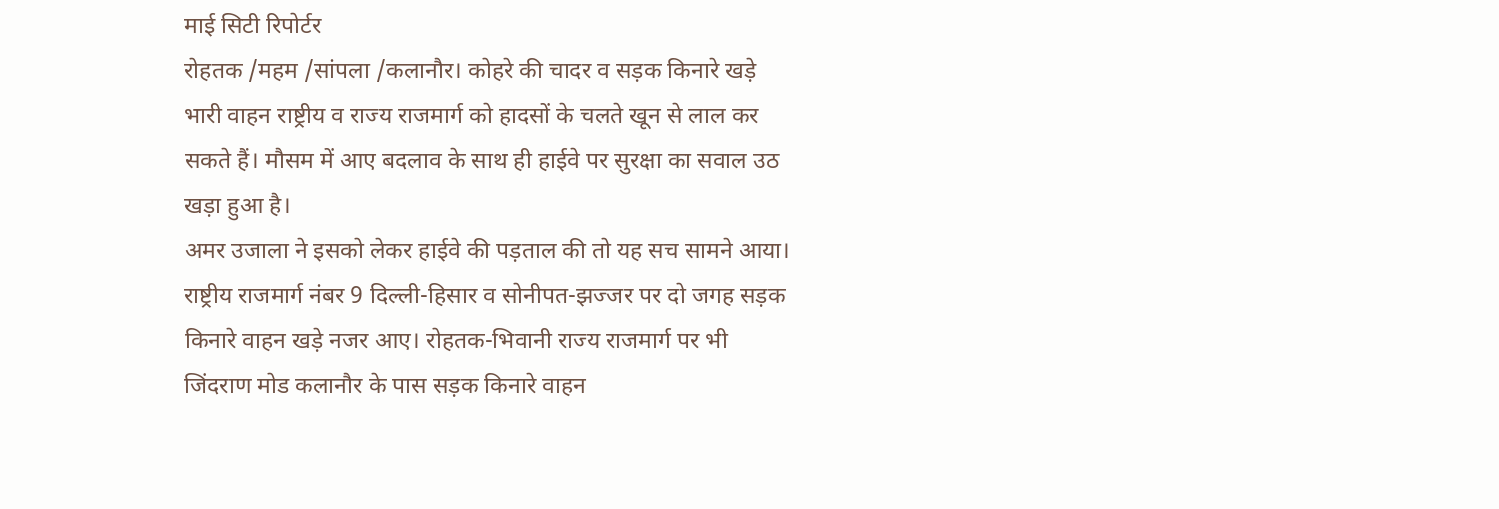माई सिटी रिपोर्टर
रोहतक /महम /सांपला /कलानौर। कोहरे की चादर व सड़क किनारे खड़े भारी वाहन राष्ट्रीय व राज्य राजमार्ग को हादसों के चलते खून से लाल कर सकते हैं। मौसम में आए बदलाव के साथ ही हाईवे पर सुरक्षा का सवाल उठ खड़ा हुआ है।
अमर उजाला ने इसको लेकर हाईवे की पड़ताल की तो यह सच सामने आया। राष्ट्रीय राजमार्ग नंबर 9 दिल्ली-हिसार व सोनीपत-झज्जर पर दो जगह सड़क किनारे वाहन खड़े नजर आए। रोहतक-भिवानी राज्य राजमार्ग पर भी जिंदराण मोड कलानौर के पास सड़क किनारे वाहन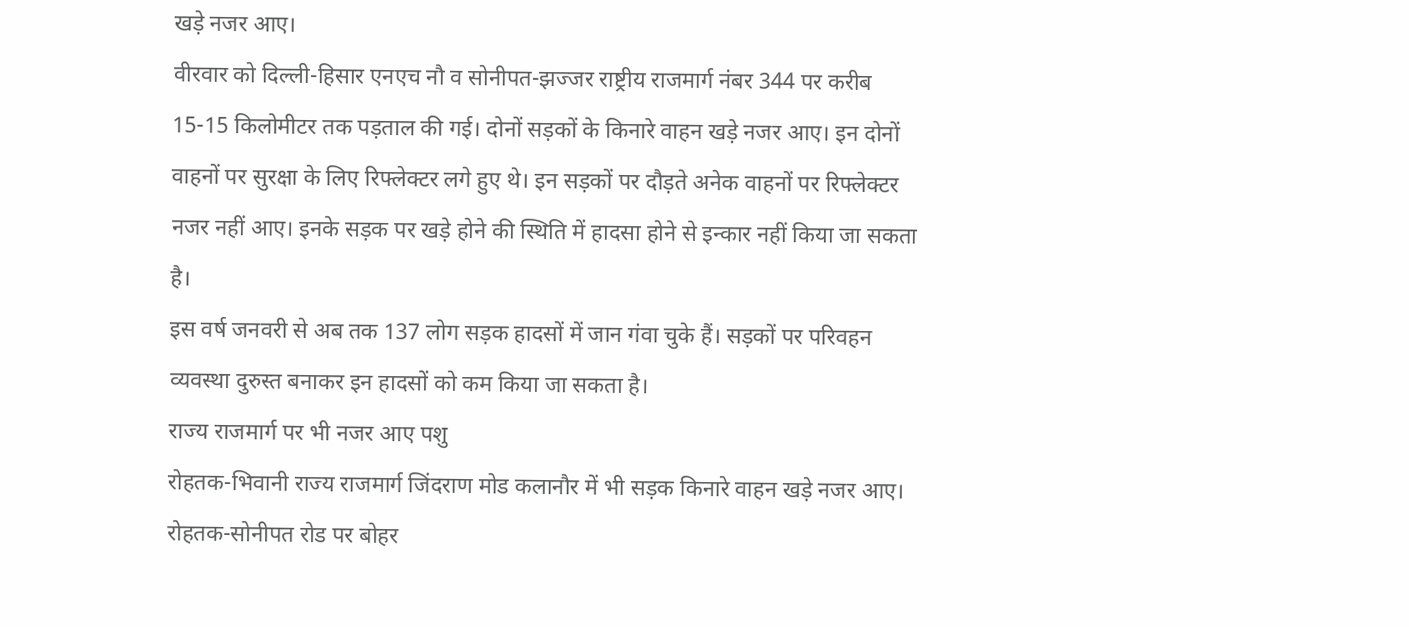खड़े नजर आए।
वीरवार को दिल्ली-हिसार एनएच नौ व सोनीपत-झज्जर राष्ट्रीय राजमार्ग नंबर 344 पर करीब 15-15 किलोमीटर तक पड़ताल की गई। दोनों सड़कों के किनारे वाहन खड़े नजर आए। इन दोनों वाहनों पर सुरक्षा के लिए रिफ्लेक्टर लगे हुए थे। इन सड़कों पर दौड़ते अनेक वाहनों पर रिफ्लेक्टर नजर नहीं आए। इनके सड़क पर खड़े होने की स्थिति में हादसा होने से इन्कार नहीं किया जा सकता है।
इस वर्ष जनवरी से अब तक 137 लोग सड़क हादसों में जान गंवा चुके हैं। सड़कों पर परिवहन व्यवस्था दुरुस्त बनाकर इन हादसों को कम किया जा सकता है।
राज्य राजमार्ग पर भी नजर आए पशु
रोहतक-भिवानी राज्य राजमार्ग जिंदराण मोड कलानौर में भी सड़क किनारे वाहन खड़े नजर आए। रोहतक-सोनीपत रोड पर बोहर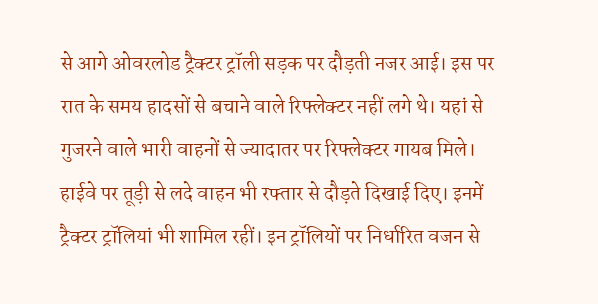से आगे ओवरलोड ट्रैक्टर ट्रॉली सड़क पर दौड़ती नजर आई। इस पर रात के समय हादसों से बचाने वाले रिफ्लेक्टर नहीं लगे थे। यहां से गुजरने वाले भारी वाहनों से ज्यादातर पर रिफ्लेक्टर गायब मिले। हाईवे पर तूड़ी से लदे वाहन भी रफ्तार से दौड़ते दिखाई दिए। इनमें ट्रैक्टर ट्रॉलियां भी शामिल रहीं। इन ट्रॉलियों पर निर्धारित वजन से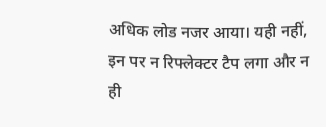अधिक लोड नजर आया। यही नहीं, इन पर न रिफ्लेक्टर टैप लगा और न ही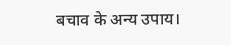बचाव के अन्य उपाय।